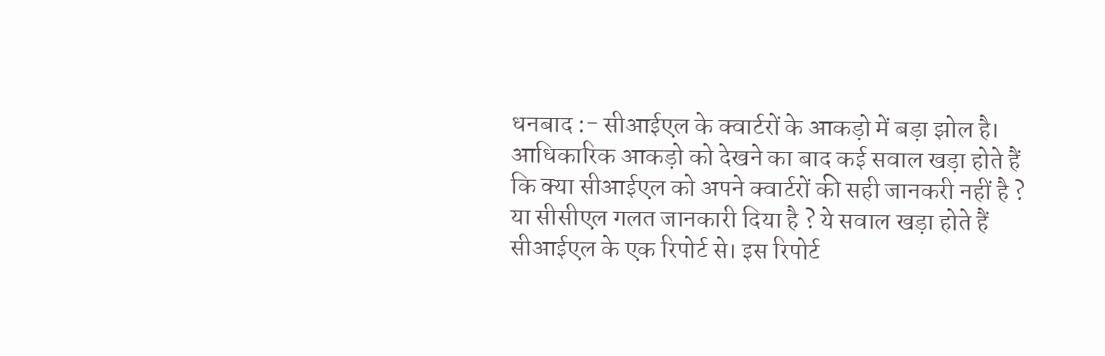धनबाद :- सीआईएल के क्वार्टरों के आकड़ो में बड़ा झोल है। आधिकारिक आकड़ो को देखने का बाद कई सवाल खड़ा होते हैं कि क्या सीआईएल को अपने क्वार्टरों की सही जानकरी नहीं है ? या सीसीएल गलत जानकारी दिया है ? ये सवाल खड़ा होते हैं सीआईएल के एक रिपोर्ट से। इस रिपोर्ट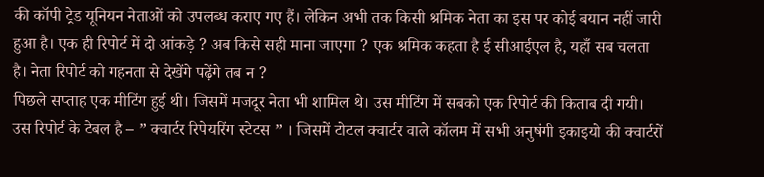की कॉपी ट्रेड यूनियन नेताओं को उपलब्ध कराए गए हैं। लेकिन अभी तक किसी श्रमिक नेता का इस पर कोई बयान नहीं जारी हुआ है। एक ही रिपोर्ट में दो आंकड़े ? अब किसे सही माना जाएगा ? एक श्रमिक कहता है ई सीआईएल है, यहाँ सब चलता है। नेता रिपोर्ट को गहनता से देखेंगे पढ़ेंगे तब न ?
पिछले सप्ताह एक मीटिंग हुई थी। जिसमें मजदूर नेता भी शामिल थे। उस मीटिंग में सबको एक रिपोर्ट की किताब दी गयी। उस रिपोर्ट के टेबल है – ” क्वार्टर रिपेयरिंग स्टेटस ” । जिसमें टोटल क्वार्टर वाले कॉलम में सभी अनुषंगी इकाइयो की क्वार्टरों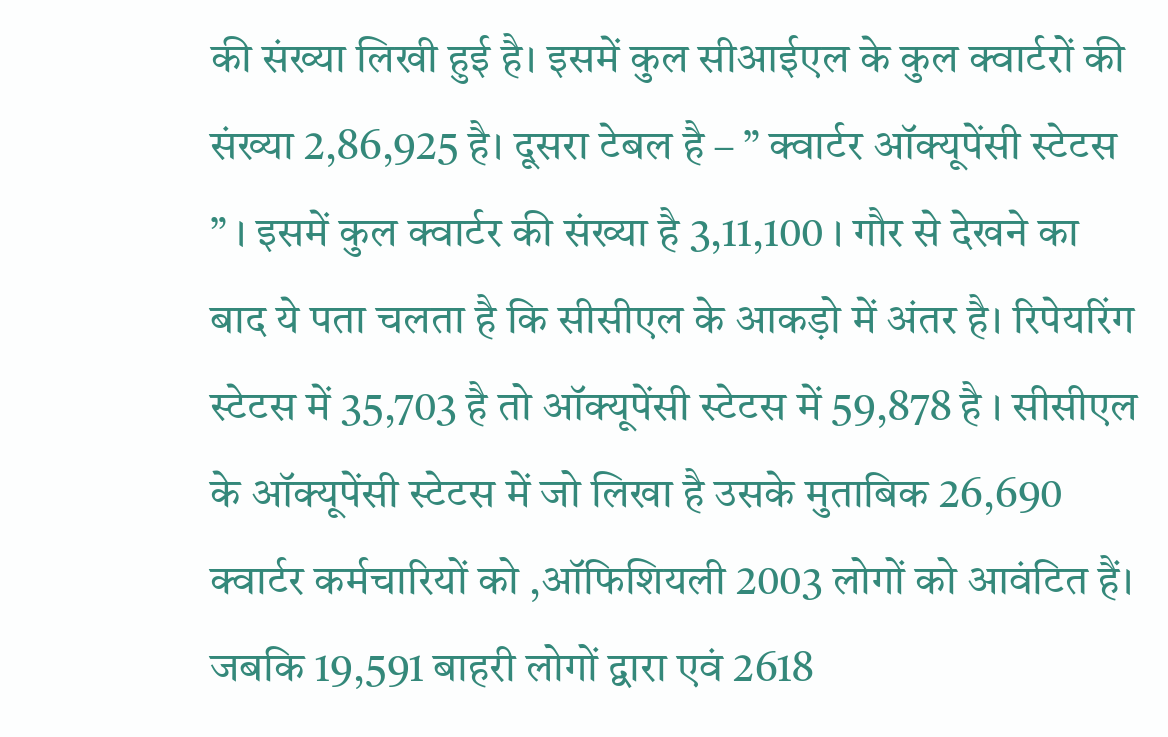की संख्या लिखी हुई है। इसमें कुल सीआईएल के कुल क्वार्टरों की संख्या 2,86,925 है। दूसरा टेबल है – ” क्वार्टर ऑक्यूपेंसी स्टेटस ” । इसमें कुल क्वार्टर की संख्या है 3,11,100 । गौर से देखने का बाद ये पता चलता है कि सीसीएल के आकड़ो में अंतर है। रिपेयरिंग स्टेटस में 35,703 है तो ऑक्यूपेंसी स्टेटस में 59,878 है । सीसीएल के ऑक्यूपेंसी स्टेटस में जो लिखा है उसके मुताबिक 26,690 क्वार्टर कर्मचारियों को ,ऑफिशियली 2003 लोगों को आवंटित हैं। जबकि 19,591 बाहरी लोगों द्वारा एवं 2618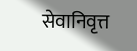सेवानिवृत्त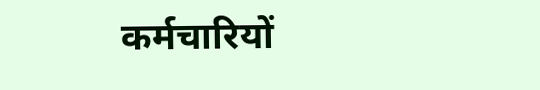कर्मचारियों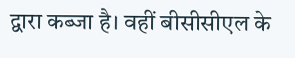द्वारा कब्जा है। वहीं बीसीसीएल के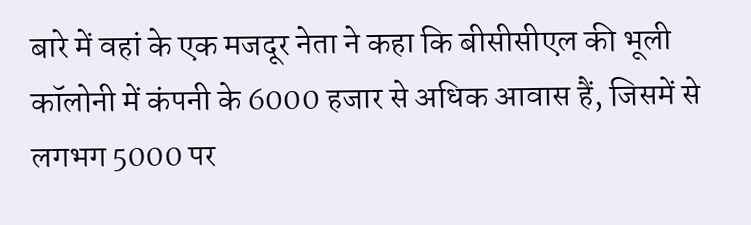बारे में वहां के एक मजदूर नेता ने कहा कि बीसीसीएल की भूली कॉलोनी में कंपनी के 6000 हजार से अधिक आवास हैं, जिसमें से लगभग 5000 पर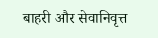बाहरी और सेवानिवृत्त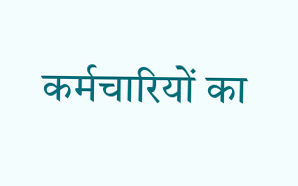कर्मचारियों का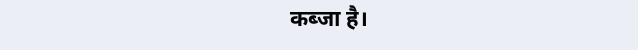कब्जा है।